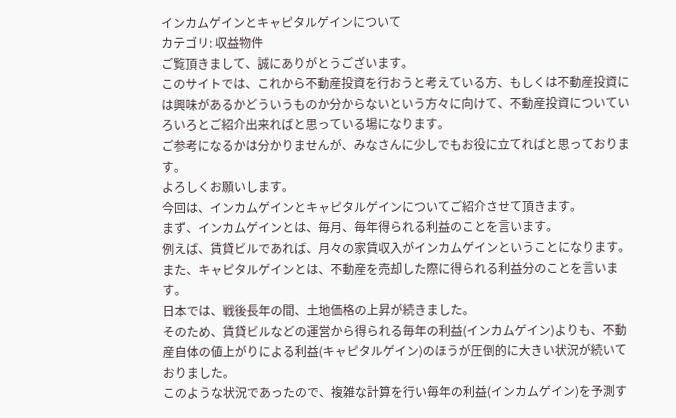インカムゲインとキャピタルゲインについて
カテゴリ: 収益物件
ご覧頂きまして、誠にありがとうございます。
このサイトでは、これから不動産投資を行おうと考えている方、もしくは不動産投資には興味があるかどういうものか分からないという方々に向けて、不動産投資についていろいろとご紹介出来ればと思っている場になります。
ご参考になるかは分かりませんが、みなさんに少しでもお役に立てればと思っております。
よろしくお願いします。
今回は、インカムゲインとキャピタルゲインについてご紹介させて頂きます。
まず、インカムゲインとは、毎月、毎年得られる利益のことを言います。
例えば、賃貸ビルであれば、月々の家賃収入がインカムゲインということになります。
また、キャピタルゲインとは、不動産を売却した際に得られる利益分のことを言います。
日本では、戦後長年の間、土地価格の上昇が続きました。
そのため、賃貸ビルなどの運営から得られる毎年の利益(インカムゲイン)よりも、不動産自体の値上がりによる利益(キャピタルゲイン)のほうが圧倒的に大きい状況が続いておりました。
このような状況であったので、複雑な計算を行い毎年の利益(インカムゲイン)を予測す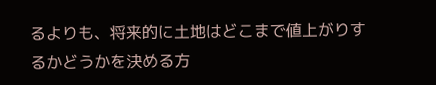るよりも、将来的に土地はどこまで値上がりするかどうかを決める方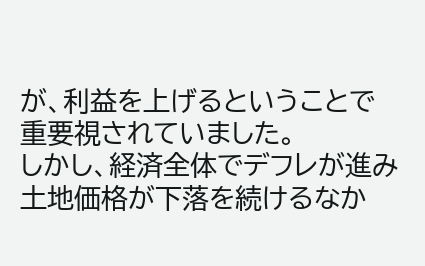が、利益を上げるということで重要視されていました。
しかし、経済全体でデフレが進み土地価格が下落を続けるなか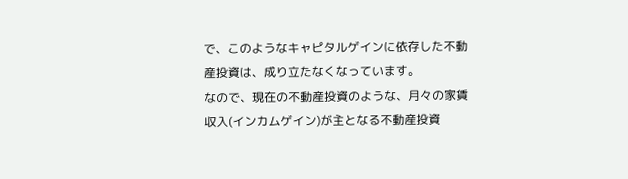で、このようなキャピタルゲインに依存した不動産投資は、成り立たなくなっています。
なので、現在の不動産投資のような、月々の家賃収入(インカムゲイン)が主となる不動産投資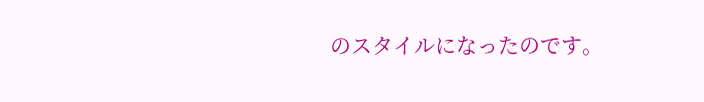のスタイルになったのです。